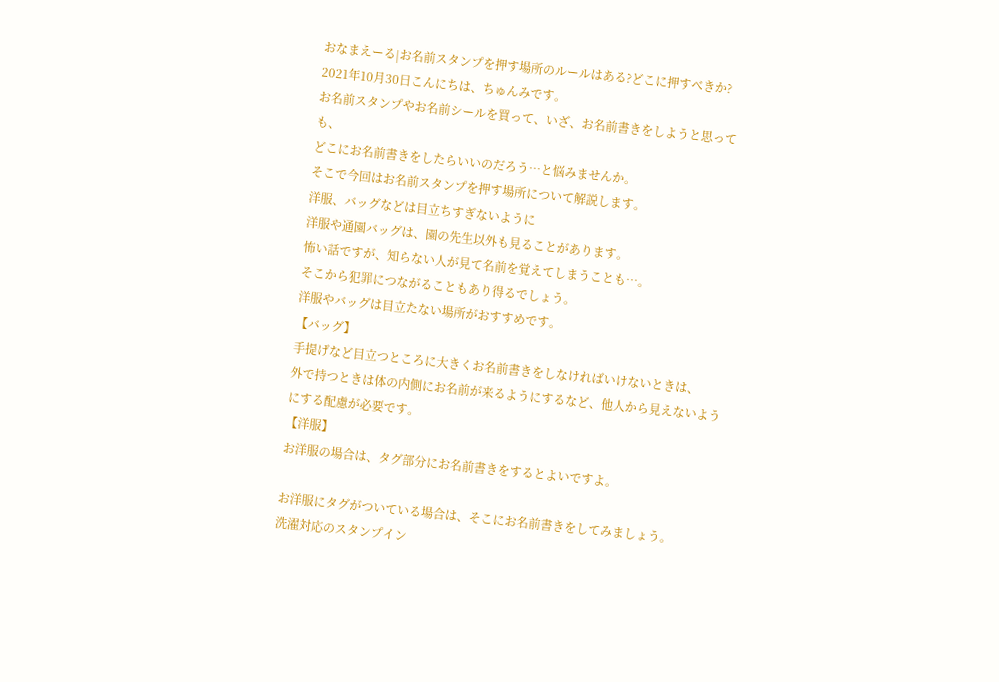おなまえーる|お名前スタンプを押す場所のルールはある?どこに押すべきか?
2021年10月30日こんにちは、ちゅんみです。
お名前スタンプやお名前シールを買って、いざ、お名前書きをしようと思っても、
どこにお名前書きをしたらいいのだろう…と悩みませんか。
そこで今回はお名前スタンプを押す場所について解説します。
洋服、バッグなどは目立ちすぎないように
洋服や通園バッグは、園の先生以外も見ることがあります。
怖い話ですが、知らない人が見て名前を覚えてしまうことも…。
そこから犯罪につながることもあり得るでしょう。
洋服やバッグは目立たない場所がおすすめです。
【バッグ】
手提げなど目立つところに大きくお名前書きをしなければいけないときは、
外で持つときは体の内側にお名前が来るようにするなど、他人から見えないようにする配慮が必要です。
【洋服】
お洋服の場合は、タグ部分にお名前書きをするとよいですよ。

お洋服にタグがついている場合は、そこにお名前書きをしてみましょう。
洗濯対応のスタンプイン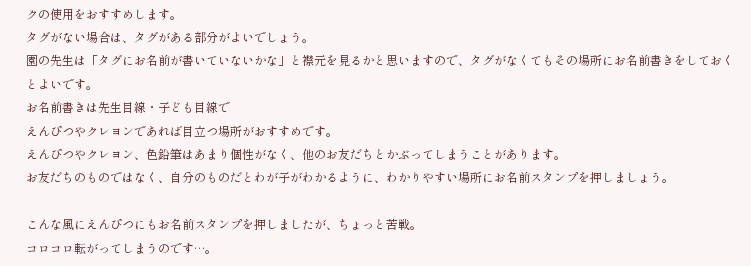クの使用をおすすめします。
タグがない場合は、タグがある部分がよいでしょう。
園の先生は「タグにお名前が書いていないかな」と襟元を見るかと思いますので、タグがなくてもその場所にお名前書きをしておくとよいです。
お名前書きは先生目線・子ども目線で
えんぴつやクレヨンであれば目立つ場所がおすすめです。
えんぴつやクレヨン、色鉛筆はあまり個性がなく、他のお友だちとかぶってしまうことがあります。
お友だちのものではなく、自分のものだとわが子がわかるように、わかりやすい場所にお名前スタンプを押しましょう。

こんな風にえんぴつにもお名前スタンプを押しましたが、ちょっと苦戦。
コロコロ転がってしまうのです…。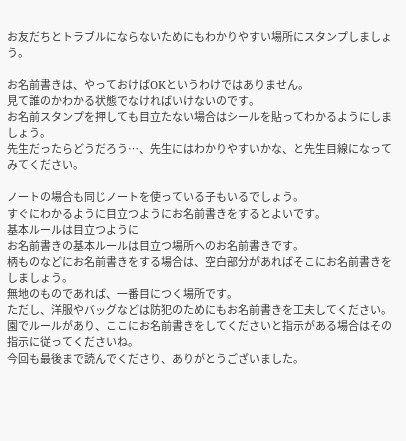お友だちとトラブルにならないためにもわかりやすい場所にスタンプしましょう。

お名前書きは、やっておけばOKというわけではありません。
見て誰のかわかる状態でなければいけないのです。
お名前スタンプを押しても目立たない場合はシールを貼ってわかるようにしましょう。
先生だったらどうだろう…、先生にはわかりやすいかな、と先生目線になってみてください。

ノートの場合も同じノートを使っている子もいるでしょう。
すぐにわかるように目立つようにお名前書きをするとよいです。
基本ルールは目立つように
お名前書きの基本ルールは目立つ場所へのお名前書きです。
柄ものなどにお名前書きをする場合は、空白部分があればそこにお名前書きをしましょう。
無地のものであれば、一番目につく場所です。
ただし、洋服やバッグなどは防犯のためにもお名前書きを工夫してください。
園でルールがあり、ここにお名前書きをしてくださいと指示がある場合はその指示に従ってくださいね。
今回も最後まで読んでくださり、ありがとうございました。